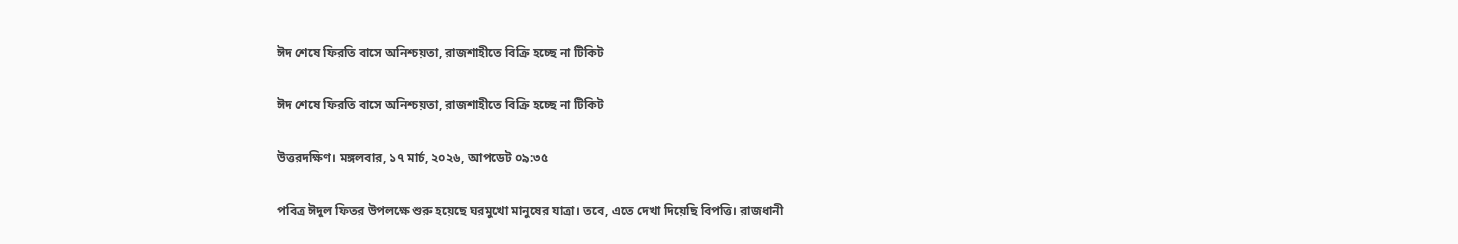ঈদ শেষে ফিরতি বাসে অনিশ্চয়তা, রাজশাহীতে বিক্রি হচ্ছে না টিকিট

ঈদ শেষে ফিরতি বাসে অনিশ্চয়তা, রাজশাহীতে বিক্রি হচ্ছে না টিকিট

উত্তরদক্ষিণ। মঙ্গলবার, ১৭ মার্চ, ২০২৬, আপডেট ০৯:৩৫

পবিত্র ঈদুল ফিতর উপলক্ষে শুরু হয়েছে ঘরমুখো মানুষের যাত্রা। তবে, এতে দেখা দিয়েছি বিপত্তি। রাজধানী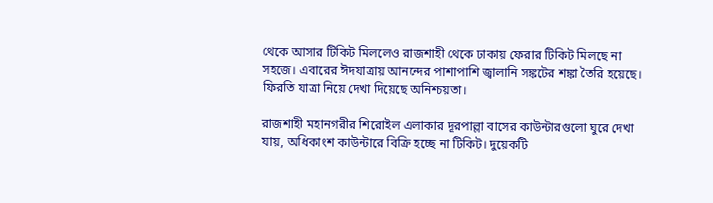থেকে আসার টিকিট মিললেও রাজশাহী থেকে ঢাকায় ফেরার টিকিট মিলছে না সহজে। এবারের ঈদযাত্রায় আনন্দের পাশাপাশি জ্বালানি সঙ্কটের শঙ্কা তৈরি হয়েছে। ফিরতি যাত্রা নিয়ে দেখা দিয়েছে অনিশ্চয়তা।

রাজশাহী মহানগরীর শিরোইল এলাকার দূরপাল্লা বাসের কাউন্টারগুলো ঘুরে দেখা যায়, অধিকাংশ কাউন্টারে বিক্রি হচ্ছে না টিকিট। দুয়েকটি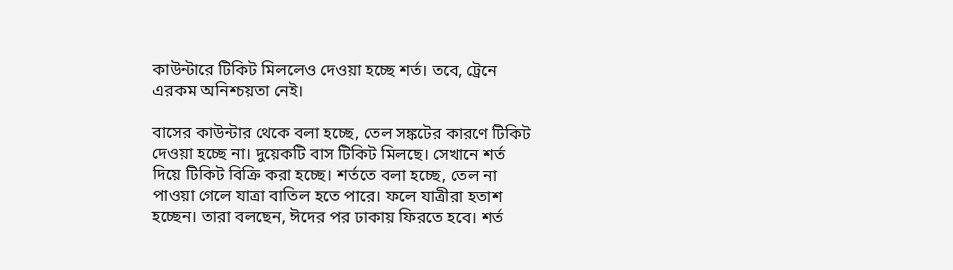কাউন্টারে টিকিট মিললেও দেওয়া হচ্ছে শর্ত। তবে, ট্রেনে এরকম অনিশ্চয়তা নেই।

বাসের কাউন্টার থেকে বলা হচ্ছে, তেল সঙ্কটের কারণে টিকিট দেওয়া হচ্ছে না। দুয়েকটি বাস টিকিট মিলছে। সেখানে শর্ত দিয়ে টিকিট বিক্রি করা হচ্ছে। শর্ততে বলা হচ্ছে, তেল না পাওয়া গেলে যাত্রা বাতিল হতে পারে। ফলে যাত্রীরা হতাশ হচ্ছেন। তারা বলছেন, ঈদের পর ঢাকায় ফিরতে হবে। শর্ত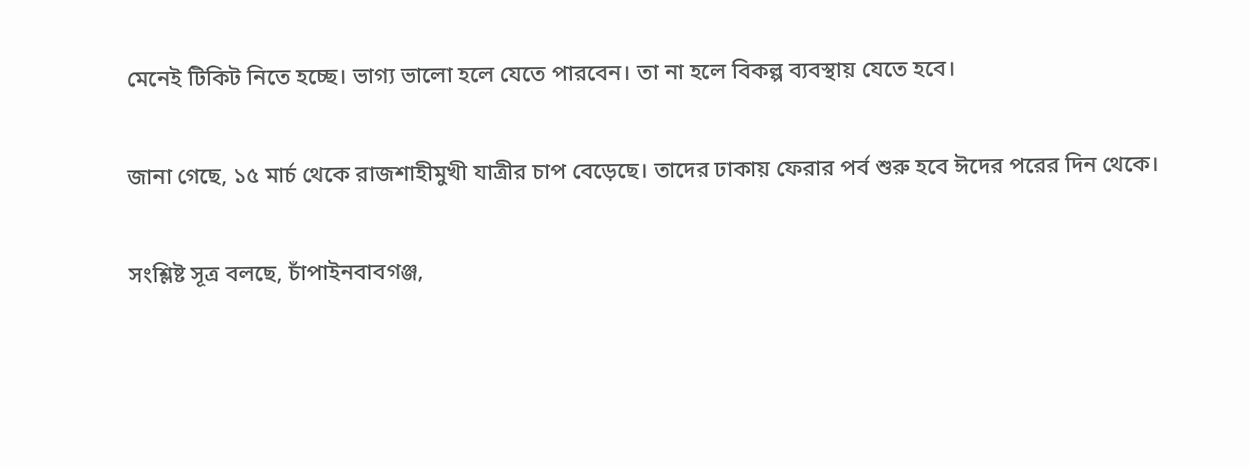মেনেই টিকিট নিতে হচ্ছে। ভাগ্য ভালো হলে যেতে পারবেন। তা না হলে বিকল্প ব্যবস্থায় যেতে হবে।

জানা গেছে, ১৫ মার্চ থেকে রাজশাহীমুখী যাত্রীর চাপ বেড়েছে। তাদের ঢাকায় ফেরার পর্ব শুরু হবে ঈদের পরের দিন থেকে।

সংশ্লিষ্ট সূত্র বলছে, চাঁপাইনবাবগঞ্জ,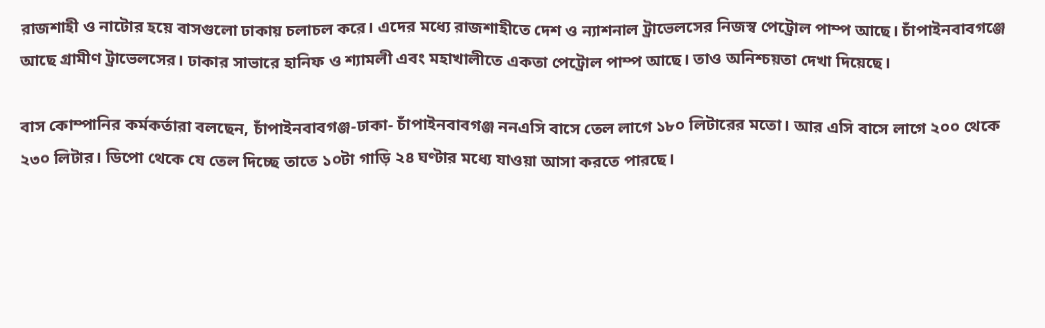রাজশাহী ও নাটোর হয়ে বাসগুলো ঢাকায় চলাচল করে। এদের মধ্যে রাজশাহীতে দেশ ও ন্যাশনাল ট্রাভেলসের নিজস্ব পেট্রোল পাম্প আছে। চাঁপাইনবাবগঞ্জে আছে গ্রামীণ ট্রাভেলসের। ঢাকার সাভারে হানিফ ও শ্যামলী এবং মহাখালীতে একতা পেট্রোল পাম্প আছে। তাও অনিশ্চয়তা দেখা দিয়েছে।

বাস কোম্পানির কর্মকর্তারা বলছেন, চাঁপাইনবাবগঞ্জ-ঢাকা- চাঁপাইনবাবগঞ্জ ননএসি বাসে তেল লাগে ১৮০ লিটারের মতো। আর এসি বাসে লাগে ২০০ থেকে ২৩০ লিটার। ডিপো থেকে যে তেল দিচ্ছে তাতে ১০টা গাড়ি ২৪ ঘণ্টার মধ্যে যাওয়া আসা করতে পারছে।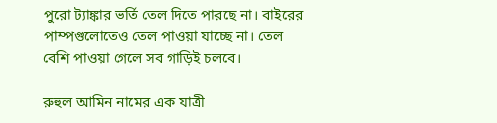পুরো ট্যাঙ্কার ভর্তি তেল দিতে পারছে না। বাইরের পাম্পগুলোতেও তেল পাওয়া যাচ্ছে না। তেল বেশি পাওয়া গেলে সব গাড়িই চলবে।

রুহুল আমিন নামের এক যাত্রী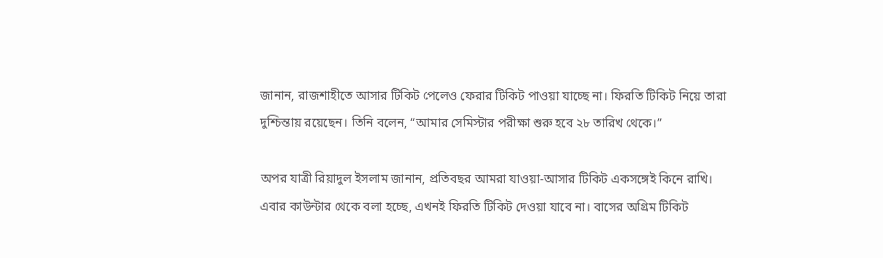জানান, রাজশাহীতে আসার টিকিট পেলেও ফেরার টিকিট পাওয়া যাচ্ছে না। ফিরতি টিকিট নিয়ে তারা দুশ্চিন্তায় রয়েছেন। তিনি বলেন, “আমার সেমিস্টার পরীক্ষা শুরু হবে ২৮ তারিখ থেকে।”

অপর যাত্রী রিয়াদুল ইসলাম জানান, প্রতিবছর আমরা যাওয়া-আসার টিকিট একসঙ্গেই কিনে রাখি। এবার কাউন্টার থেকে বলা হচ্ছে, এখনই ফিরতি টিকিট দেওয়া যাবে না। বাসের অগ্রিম টিকিট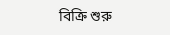বিক্রি শুরু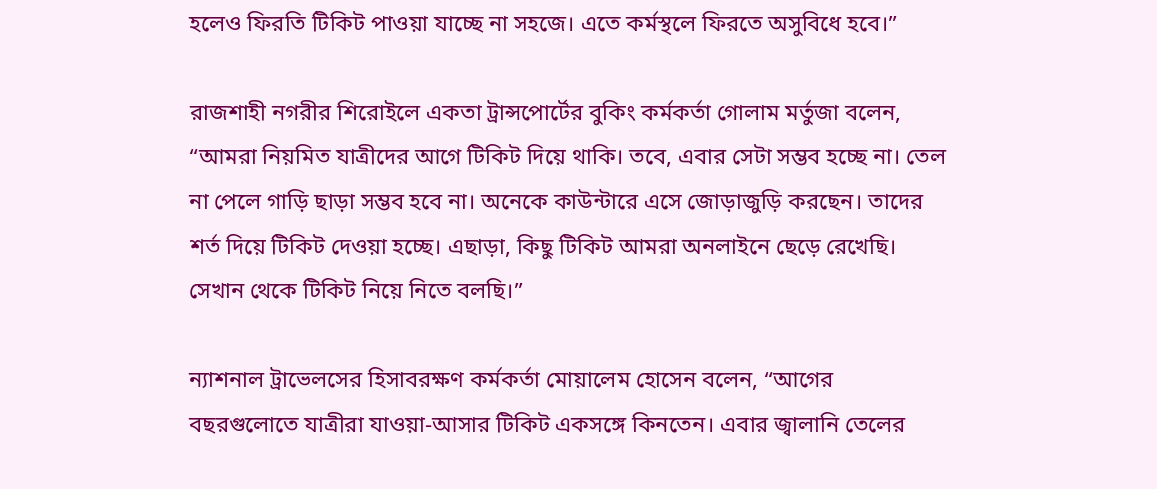হলেও ফিরতি টিকিট পাওয়া যাচ্ছে না সহজে। এতে কর্মস্থলে ফিরতে অসুবিধে হবে।”

রাজশাহী নগরীর শিরোইলে একতা ট্রান্সপোর্টের বুকিং কর্মকর্তা গোলাম মর্তুজা বলেন, “আমরা নিয়মিত যাত্রীদের আগে টিকিট দিয়ে থাকি। তবে, এবার সেটা সম্ভব হচ্ছে না। তেল না পেলে গাড়ি ছাড়া সম্ভব হবে না। অনেকে কাউন্টারে এসে জোড়াজুড়ি করছেন। তাদের শর্ত দিয়ে টিকিট দেওয়া হচ্ছে। এছাড়া, কিছু টিকিট আমরা অনলাইনে ছেড়ে রেখেছি। সেখান থেকে টিকিট নিয়ে নিতে বলছি।”

ন্যাশনাল ট্রাভেলসের হিসাবরক্ষণ কর্মকর্তা মোয়ালেম হোসেন বলেন, “আগের বছরগুলোতে যাত্রীরা যাওয়া-আসার টিকিট একসঙ্গে কিনতেন। এবার জ্বালানি তেলের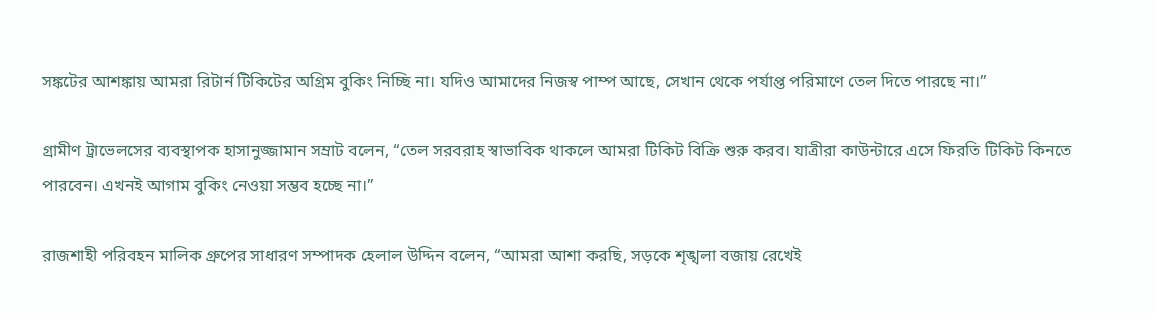সঙ্কটের আশঙ্কায় আমরা রিটার্ন টিকিটের অগ্রিম বুকিং নিচ্ছি না। যদিও আমাদের নিজস্ব পাম্প আছে, সেখান থেকে পর্যাপ্ত পরিমাণে তেল দিতে পারছে না।”

গ্রামীণ ট্রাভেলসের ব্যবস্থাপক হাসানুজ্জামান সম্রাট বলেন, “তেল সরবরাহ স্বাভাবিক থাকলে আমরা টিকিট বিক্রি শুরু করব। যাত্রীরা কাউন্টারে এসে ফিরতি টিকিট কিনতে পারবেন। এখনই আগাম বুকিং নেওয়া সম্ভব হচ্ছে না।”

রাজশাহী পরিবহন মালিক গ্রুপের সাধারণ সম্পাদক হেলাল উদ্দিন বলেন, “আমরা আশা করছি, সড়কে শৃঙ্খলা বজায় রেখেই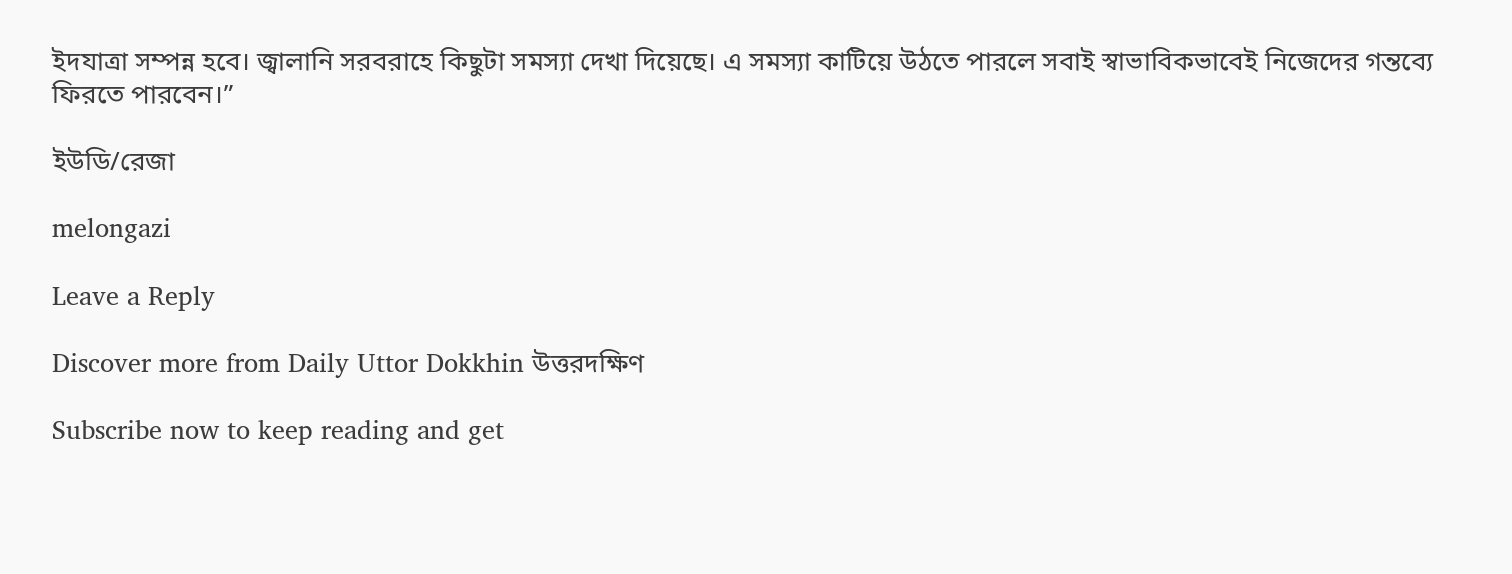ইদযাত্রা সম্পন্ন হবে। জ্বালানি সরবরাহে কিছুটা সমস্যা দেখা দিয়েছে। এ সমস্যা কাটিয়ে উঠতে পারলে সবাই স্বাভাবিকভাবেই নিজেদের গন্তব্যে ফিরতে পারবেন।”

ইউডি/রেজা

melongazi

Leave a Reply

Discover more from Daily Uttor Dokkhin উত্তরদক্ষিণ

Subscribe now to keep reading and get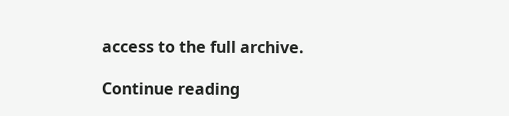access to the full archive.

Continue reading